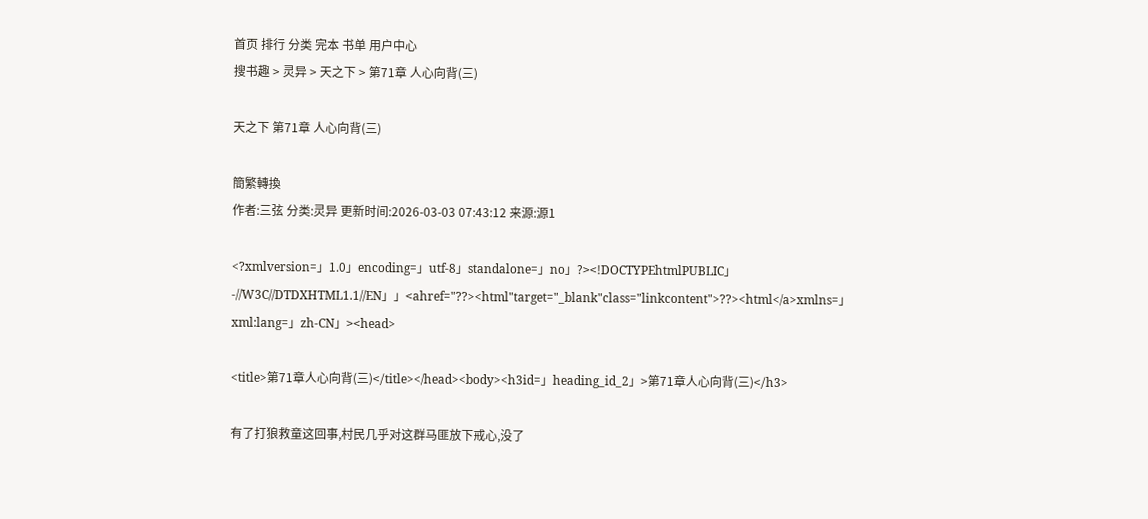首页 排行 分类 完本 书单 用户中心
搜书趣 > 灵异 > 天之下 > 第71章 人心向背(三)

天之下 第71章 人心向背(三)

簡繁轉換
作者:三弦 分类:灵异 更新时间:2026-03-03 07:43:12 来源:源1

<?xmlversion=」1.0」encoding=」utf-8」standalone=」no」?><!DOCTYPEhtmlPUBLIC」-//W3C//DTDXHTML1.1//EN」」<ahref="??><html"target="_blank"class="linkcontent">??><html</a>xmlns=」xml:lang=」zh-CN」><head>

<title>第71章人心向背(三)</title></head><body><h3id=」heading_id_2」>第71章人心向背(三)</h3>

有了打狼救童这回事,村民几乎对这群马匪放下戒心,没了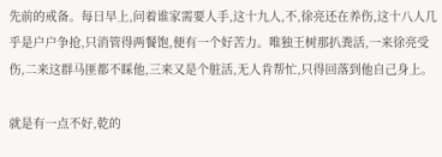先前的戒备。每日早上,问着谁家需要人手,这十九人,不,徐亮还在养伤,这十八人几乎是户户争抢,只消管得两餐饱,便有一个好苦力。唯独王树那扒粪活,一来徐亮受伤,二来这群马匪都不睬他,三来又是个脏活,无人肯帮忙,只得回落到他自己身上。

就是有一点不好,乾的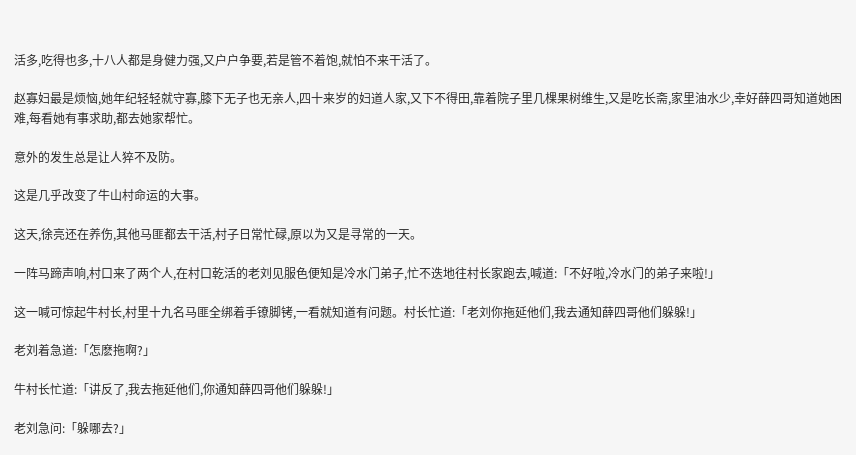活多,吃得也多,十八人都是身健力强,又户户争要,若是管不着饱,就怕不来干活了。

赵寡妇最是烦恼,她年纪轻轻就守寡,膝下无子也无亲人,四十来岁的妇道人家,又下不得田,靠着院子里几棵果树维生,又是吃长斋,家里油水少,幸好薛四哥知道她困难,每看她有事求助,都去她家帮忙。

意外的发生总是让人猝不及防。

这是几乎改变了牛山村命运的大事。

这天,徐亮还在养伤,其他马匪都去干活,村子日常忙碌,原以为又是寻常的一天。

一阵马蹄声响,村口来了两个人,在村口乾活的老刘见服色便知是冷水门弟子,忙不迭地往村长家跑去,喊道:「不好啦,冷水门的弟子来啦!」

这一喊可惊起牛村长,村里十九名马匪全绑着手镣脚铐,一看就知道有问题。村长忙道:「老刘你拖延他们,我去通知薛四哥他们躲躲!」

老刘着急道:「怎麽拖啊?」

牛村长忙道:「讲反了,我去拖延他们,你通知薛四哥他们躲躲!」

老刘急问:「躲哪去?」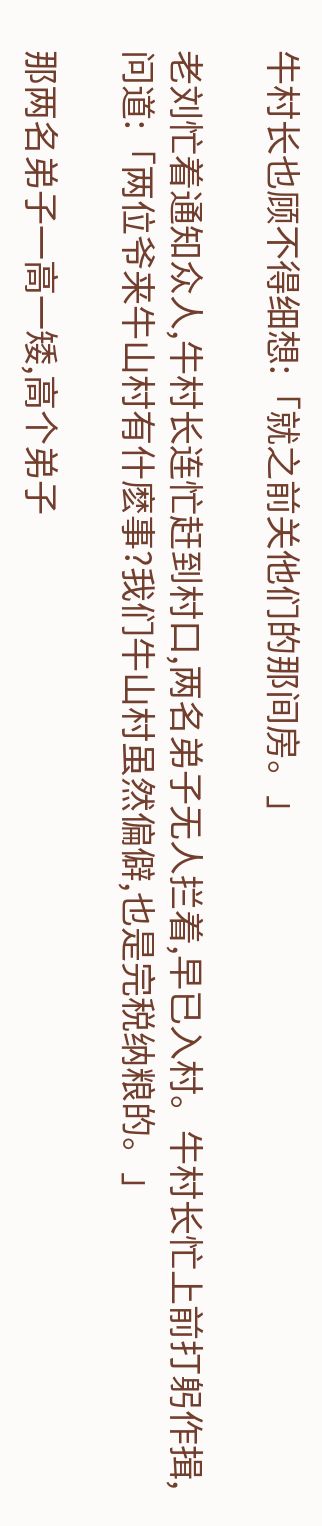牛村长也顾不得细想:「就之前关他们的那间房。」

老刘忙着通知众人,牛村长连忙赶到村口,两名弟子无人拦着,早已入村。牛村长忙上前打躬作揖,问道:「两位爷来牛山村有什麽事?我们牛山村虽然偏僻,也是完税纳粮的。」

那两名弟子一高一矮,高个弟子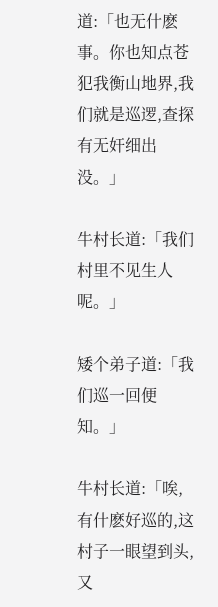道:「也无什麽事。你也知点苍犯我衡山地界,我们就是巡逻,查探有无奸细出没。」

牛村长道:「我们村里不见生人呢。」

矮个弟子道:「我们巡一回便知。」

牛村长道:「唉,有什麽好巡的,这村子一眼望到头,又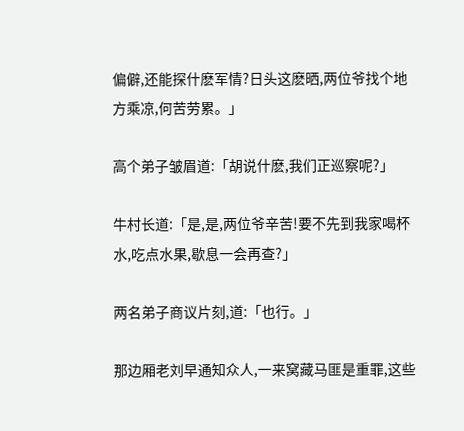偏僻,还能探什麽军情?日头这麽晒,两位爷找个地方乘凉,何苦劳累。」

高个弟子皱眉道:「胡说什麽,我们正巡察呢?」

牛村长道:「是,是,两位爷辛苦!要不先到我家喝杯水,吃点水果,歇息一会再查?」

两名弟子商议片刻,道:「也行。」

那边厢老刘早通知众人,一来窝藏马匪是重罪,这些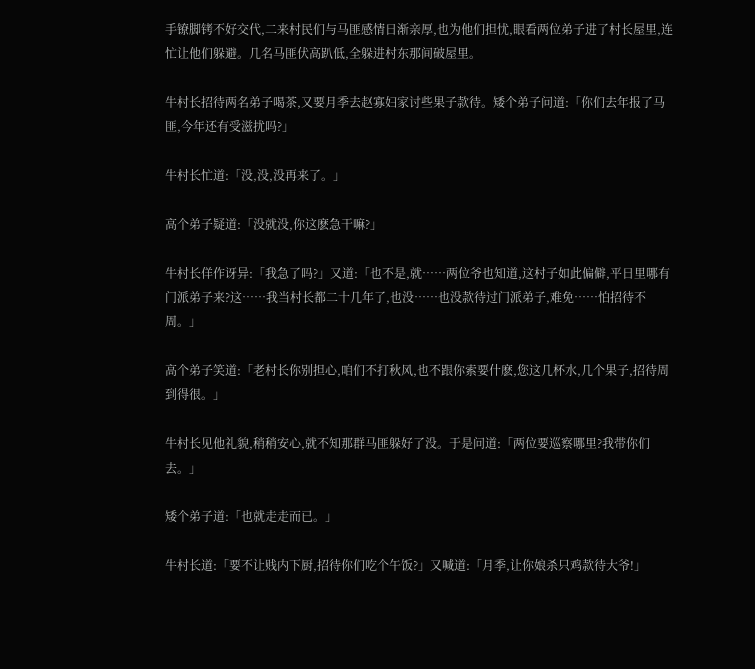手镣脚铐不好交代,二来村民们与马匪感情日渐亲厚,也为他们担忧,眼看两位弟子进了村长屋里,连忙让他们躲避。几名马匪伏高趴低,全躲进村东那间破屋里。

牛村长招待两名弟子喝茶,又要月季去赵寡妇家讨些果子款待。矮个弟子问道:「你们去年报了马匪,今年还有受滋扰吗?」

牛村长忙道:「没,没,没再来了。」

高个弟子疑道:「没就没,你这麽急干嘛?」

牛村长佯作讶异:「我急了吗?」又道:「也不是,就……两位爷也知道,这村子如此偏僻,平日里哪有门派弟子来?这……我当村长都二十几年了,也没……也没款待过门派弟子,难免……怕招待不周。」

高个弟子笑道:「老村长你别担心,咱们不打秋风,也不跟你索要什麽,您这几杯水,几个果子,招待周到得很。」

牛村长见他礼貌,稍稍安心,就不知那群马匪躲好了没。于是问道:「两位要巡察哪里?我带你们去。」

矮个弟子道:「也就走走而已。」

牛村长道:「要不让贱内下厨,招待你们吃个午饭?」又喊道:「月季,让你娘杀只鸡款待大爷!」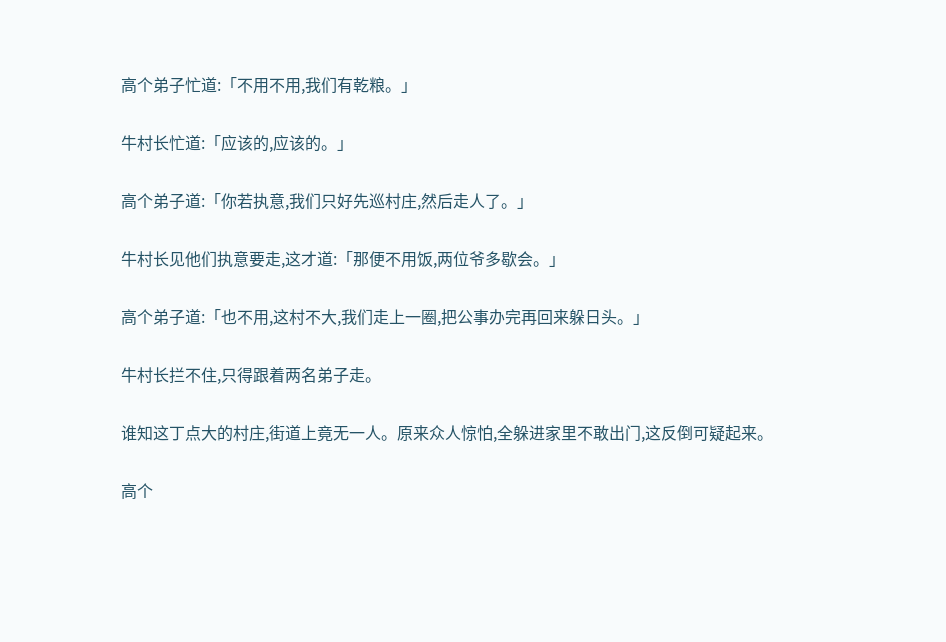高个弟子忙道:「不用不用,我们有乾粮。」

牛村长忙道:「应该的,应该的。」

高个弟子道:「你若执意,我们只好先巡村庄,然后走人了。」

牛村长见他们执意要走,这才道:「那便不用饭,两位爷多歇会。」

高个弟子道:「也不用,这村不大,我们走上一圈,把公事办完再回来躲日头。」

牛村长拦不住,只得跟着两名弟子走。

谁知这丁点大的村庄,街道上竟无一人。原来众人惊怕,全躲进家里不敢出门,这反倒可疑起来。

高个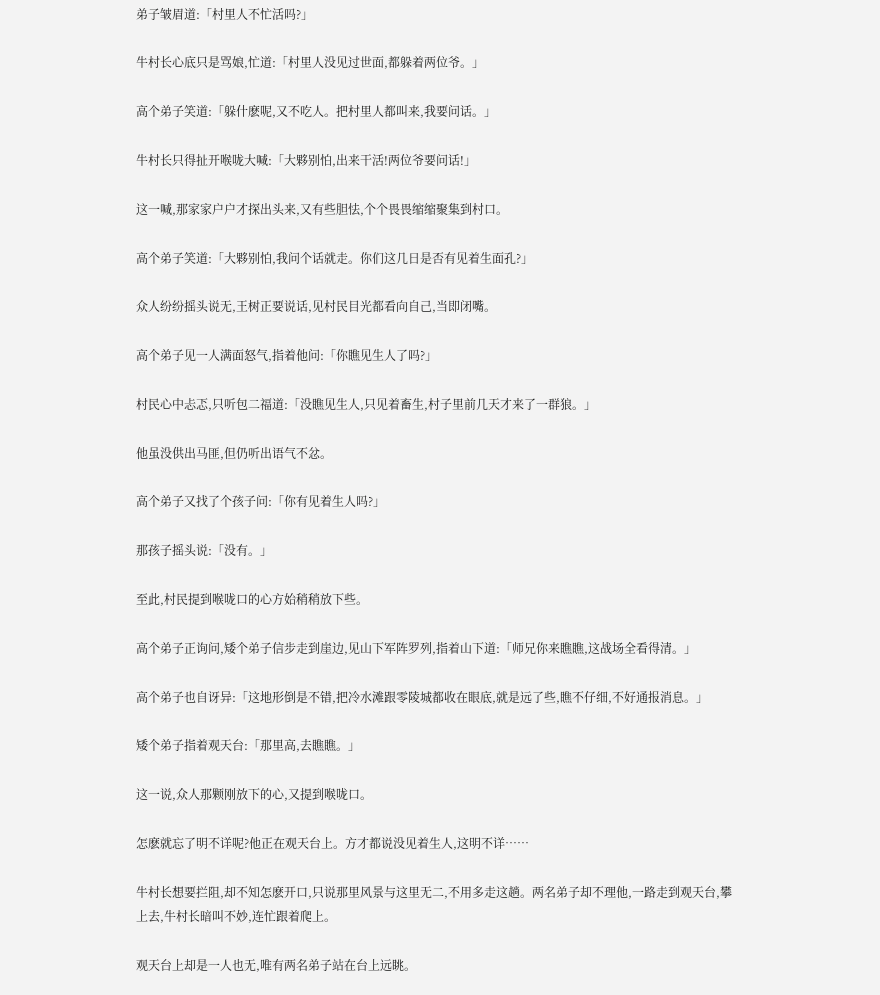弟子皱眉道:「村里人不忙活吗?」

牛村长心底只是骂娘,忙道:「村里人没见过世面,都躲着两位爷。」

高个弟子笑道:「躲什麽呢,又不吃人。把村里人都叫来,我要问话。」

牛村长只得扯开喉咙大喊:「大夥别怕,出来干活!两位爷要问话!」

这一喊,那家家户户才探出头来,又有些胆怯,个个畏畏缩缩聚集到村口。

高个弟子笑道:「大夥别怕,我问个话就走。你们这几日是否有见着生面孔?」

众人纷纷摇头说无,王树正要说话,见村民目光都看向自己,当即闭嘴。

高个弟子见一人满面怒气,指着他问:「你瞧见生人了吗?」

村民心中忐忑,只听包二福道:「没瞧见生人,只见着畜生,村子里前几天才来了一群狼。」

他虽没供出马匪,但仍听出语气不忿。

高个弟子又找了个孩子问:「你有见着生人吗?」

那孩子摇头说:「没有。」

至此,村民提到喉咙口的心方始稍稍放下些。

高个弟子正询问,矮个弟子信步走到崖边,见山下军阵罗列,指着山下道:「师兄你来瞧瞧,这战场全看得清。」

高个弟子也自讶异:「这地形倒是不错,把冷水滩跟零陵城都收在眼底,就是远了些,瞧不仔细,不好通报消息。」

矮个弟子指着观天台:「那里高,去瞧瞧。」

这一说,众人那颗刚放下的心,又提到喉咙口。

怎麽就忘了明不详呢?他正在观天台上。方才都说没见着生人,这明不详……

牛村长想要拦阻,却不知怎麽开口,只说那里风景与这里无二,不用多走这趟。两名弟子却不理他,一路走到观天台,攀上去,牛村长暗叫不妙,连忙跟着爬上。

观天台上却是一人也无,唯有两名弟子站在台上远眺。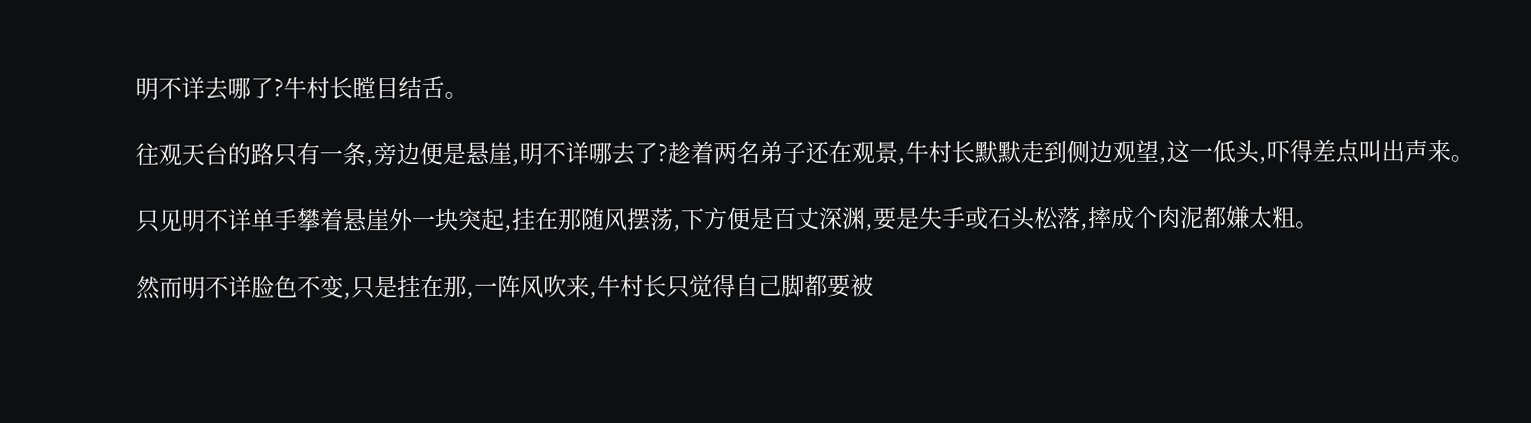明不详去哪了?牛村长瞠目结舌。

往观天台的路只有一条,旁边便是悬崖,明不详哪去了?趁着两名弟子还在观景,牛村长默默走到侧边观望,这一低头,吓得差点叫出声来。

只见明不详单手攀着悬崖外一块突起,挂在那随风摆荡,下方便是百丈深渊,要是失手或石头松落,摔成个肉泥都嫌太粗。

然而明不详脸色不变,只是挂在那,一阵风吹来,牛村长只觉得自己脚都要被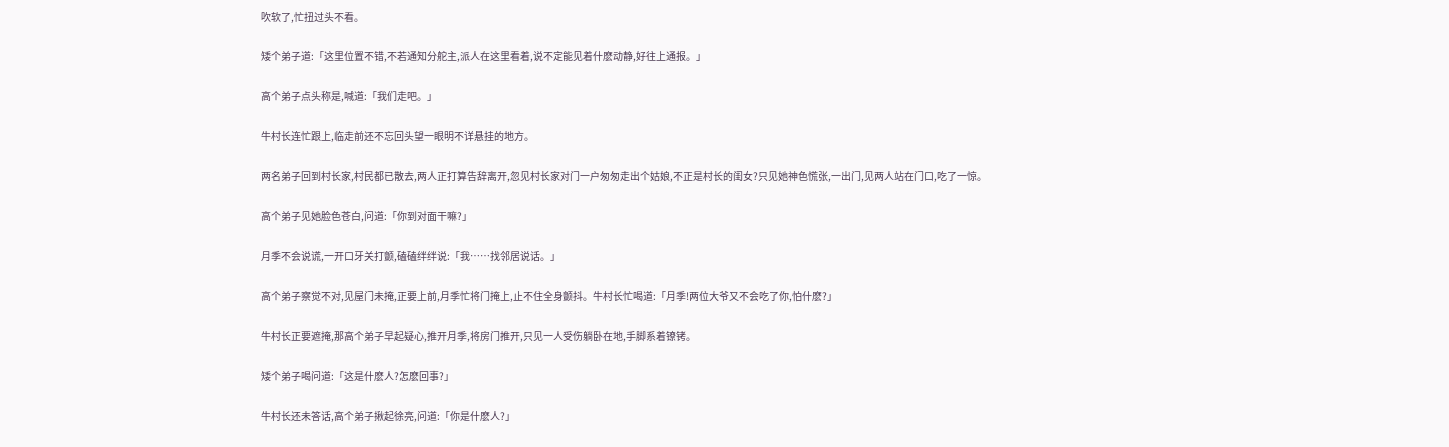吹软了,忙扭过头不看。

矮个弟子道:「这里位置不错,不若通知分舵主,派人在这里看着,说不定能见着什麽动静,好往上通报。」

高个弟子点头称是,喊道:「我们走吧。」

牛村长连忙跟上,临走前还不忘回头望一眼明不详悬挂的地方。

两名弟子回到村长家,村民都已散去,两人正打算告辞离开,忽见村长家对门一户匆匆走出个姑娘,不正是村长的闺女?只见她神色慌张,一出门,见两人站在门口,吃了一惊。

高个弟子见她脸色苍白,问道:「你到对面干嘛?」

月季不会说谎,一开口牙关打颤,磕磕绊绊说:「我……找邻居说话。」

高个弟子察觉不对,见屋门未掩,正要上前,月季忙将门掩上,止不住全身颤抖。牛村长忙喝道:「月季!两位大爷又不会吃了你,怕什麽?」

牛村长正要遮掩,那高个弟子早起疑心,推开月季,将房门推开,只见一人受伤躺卧在地,手脚系着镣铐。

矮个弟子喝问道:「这是什麽人?怎麽回事?」

牛村长还未答话,高个弟子揪起徐亮,问道:「你是什麽人?」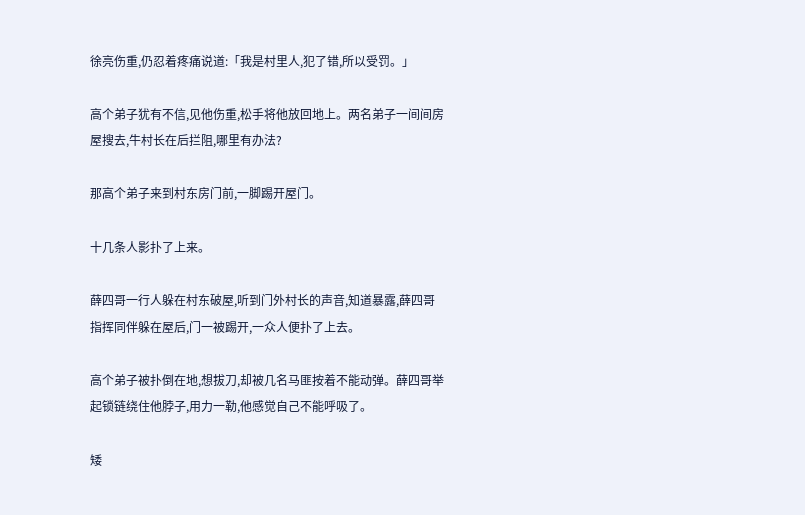徐亮伤重,仍忍着疼痛说道:「我是村里人,犯了错,所以受罚。」

高个弟子犹有不信,见他伤重,松手将他放回地上。两名弟子一间间房屋搜去,牛村长在后拦阻,哪里有办法?

那高个弟子来到村东房门前,一脚踢开屋门。

十几条人影扑了上来。

薛四哥一行人躲在村东破屋,听到门外村长的声音,知道暴露,薛四哥指挥同伴躲在屋后,门一被踢开,一众人便扑了上去。

高个弟子被扑倒在地,想拔刀,却被几名马匪按着不能动弹。薛四哥举起锁链绕住他脖子,用力一勒,他感觉自己不能呼吸了。

矮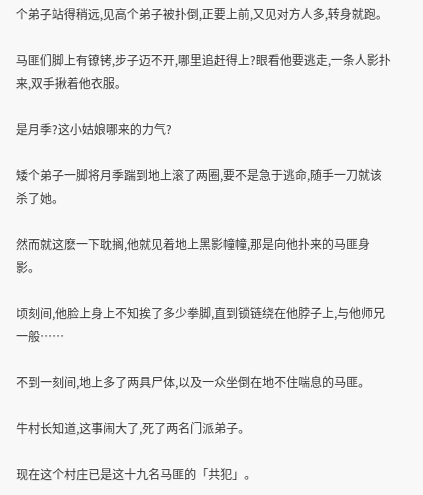个弟子站得稍远,见高个弟子被扑倒,正要上前,又见对方人多,转身就跑。

马匪们脚上有镣铐,步子迈不开,哪里追赶得上?眼看他要逃走,一条人影扑来,双手揪着他衣服。

是月季?这小姑娘哪来的力气?

矮个弟子一脚将月季踹到地上滚了两圈,要不是急于逃命,随手一刀就该杀了她。

然而就这麽一下耽搁,他就见着地上黑影幢幢,那是向他扑来的马匪身影。

顷刻间,他脸上身上不知挨了多少拳脚,直到锁链绕在他脖子上,与他师兄一般……

不到一刻间,地上多了两具尸体,以及一众坐倒在地不住喘息的马匪。

牛村长知道,这事闹大了,死了两名门派弟子。

现在这个村庄已是这十九名马匪的「共犯」。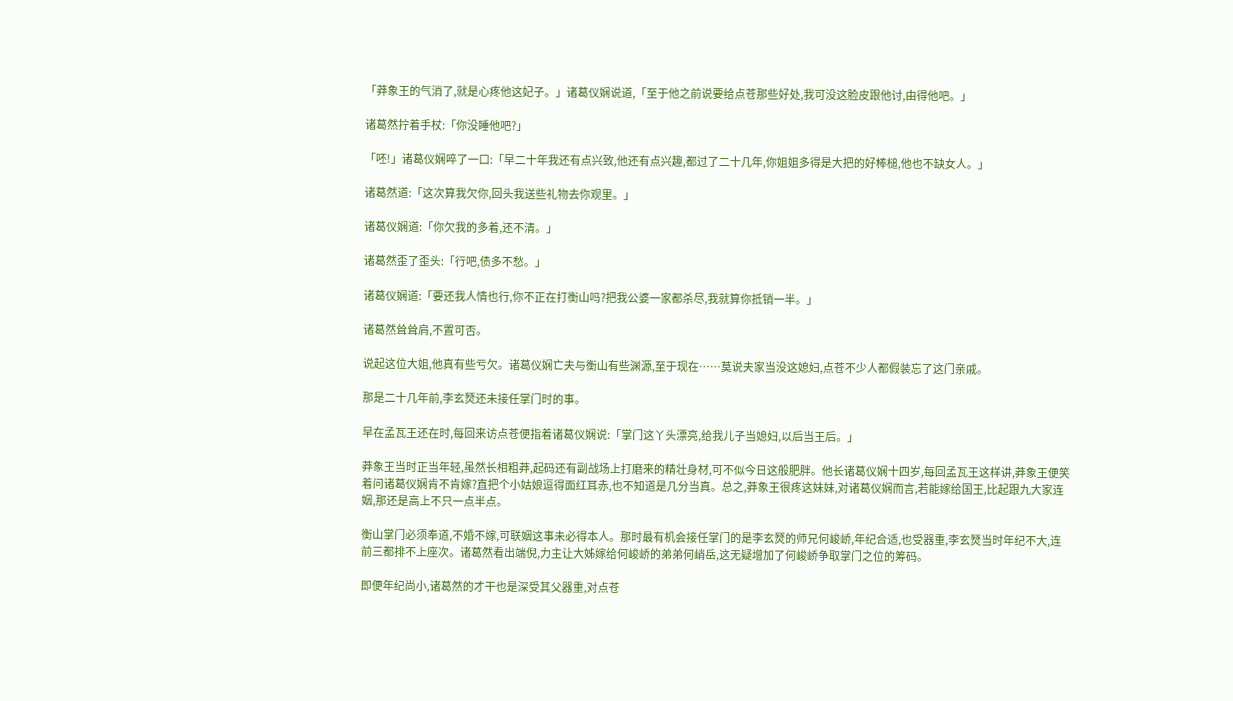「莽象王的气消了,就是心疼他这妃子。」诸葛仪娴说道,「至于他之前说要给点苍那些好处,我可没这脸皮跟他讨,由得他吧。」

诸葛然拧着手杖:「你没睡他吧?」

「呸!」诸葛仪娴啐了一口:「早二十年我还有点兴致,他还有点兴趣,都过了二十几年,你姐姐多得是大把的好棒槌,他也不缺女人。」

诸葛然道:「这次算我欠你,回头我送些礼物去你观里。」

诸葛仪娴道:「你欠我的多着,还不清。」

诸葛然歪了歪头:「行吧,债多不愁。」

诸葛仪娴道:「要还我人情也行,你不正在打衡山吗?把我公婆一家都杀尽,我就算你抵销一半。」

诸葛然耸耸肩,不置可否。

说起这位大姐,他真有些亏欠。诸葛仪娴亡夫与衡山有些渊源,至于现在……莫说夫家当没这媳妇,点苍不少人都假装忘了这门亲戚。

那是二十几年前,李玄燹还未接任掌门时的事。

早在孟瓦王还在时,每回来访点苍便指着诸葛仪娴说:「掌门这丫头漂亮,给我儿子当媳妇,以后当王后。」

莽象王当时正当年轻,虽然长相粗莽,起码还有副战场上打磨来的精壮身材,可不似今日这般肥胖。他长诸葛仪娴十四岁,每回孟瓦王这样讲,莽象王便笑着问诸葛仪娴肯不肯嫁?直把个小姑娘逗得面红耳赤,也不知道是几分当真。总之,莽象王很疼这妹妹,对诸葛仪娴而言,若能嫁给国王,比起跟九大家连姻,那还是高上不只一点半点。

衡山掌门必须奉道,不婚不嫁,可联姻这事未必得本人。那时最有机会接任掌门的是李玄燹的师兄何峻峤,年纪合适,也受器重,李玄燹当时年纪不大,连前三都排不上座次。诸葛然看出端倪,力主让大姊嫁给何峻峤的弟弟何峭岳,这无疑增加了何峻峤争取掌门之位的筹码。

即便年纪尚小,诸葛然的才干也是深受其父器重,对点苍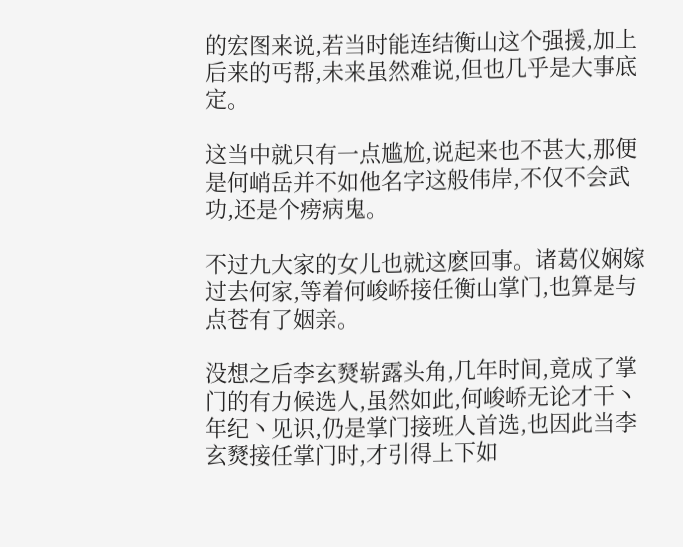的宏图来说,若当时能连结衡山这个强援,加上后来的丐帮,未来虽然难说,但也几乎是大事底定。

这当中就只有一点尴尬,说起来也不甚大,那便是何峭岳并不如他名字这般伟岸,不仅不会武功,还是个痨病鬼。

不过九大家的女儿也就这麽回事。诸葛仪娴嫁过去何家,等着何峻峤接任衡山掌门,也算是与点苍有了姻亲。

没想之后李玄燹崭露头角,几年时间,竟成了掌门的有力候选人,虽然如此,何峻峤无论才干丶年纪丶见识,仍是掌门接班人首选,也因此当李玄燹接任掌门时,才引得上下如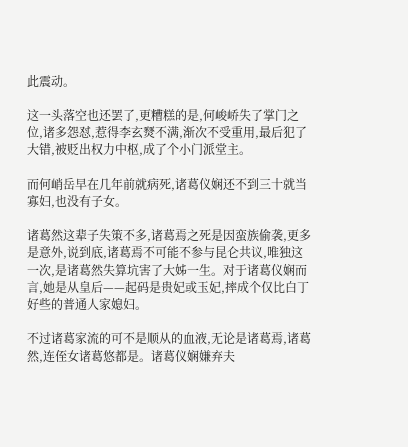此震动。

这一头落空也还罢了,更糟糕的是,何峻峤失了掌门之位,诸多怨怼,惹得李玄燹不满,渐次不受重用,最后犯了大错,被贬出权力中枢,成了个小门派堂主。

而何峭岳早在几年前就病死,诸葛仪娴还不到三十就当寡妇,也没有子女。

诸葛然这辈子失策不多,诸葛焉之死是因蛮族偷袭,更多是意外,说到底,诸葛焉不可能不参与昆仑共议,唯独这一次,是诸葛然失算坑害了大姊一生。对于诸葛仪娴而言,她是从皇后——起码是贵妃或玉妃,摔成个仅比白丁好些的普通人家媳妇。

不过诸葛家流的可不是顺从的血液,无论是诸葛焉,诸葛然,连侄女诸葛悠都是。诸葛仪娴嫌弃夫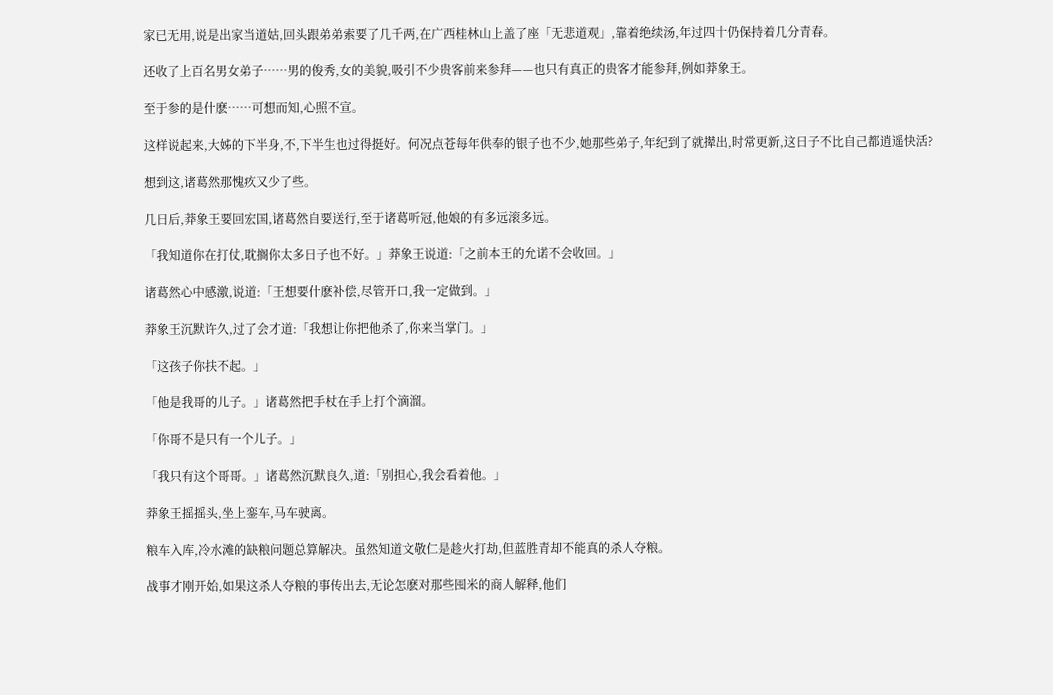家已无用,说是出家当道姑,回头跟弟弟索要了几千两,在广西桂林山上盖了座「无悲道观」,靠着绝续汤,年过四十仍保持着几分青春。

还收了上百名男女弟子……男的俊秀,女的美貌,吸引不少贵客前来参拜——也只有真正的贵客才能参拜,例如莽象王。

至于参的是什麽……可想而知,心照不宣。

这样说起来,大姊的下半身,不,下半生也过得挺好。何况点苍每年供奉的银子也不少,她那些弟子,年纪到了就撵出,时常更新,这日子不比自己都逍遥快活?

想到这,诸葛然那愧疚又少了些。

几日后,莽象王要回宏国,诸葛然自要送行,至于诸葛听冠,他娘的有多远滚多远。

「我知道你在打仗,耽搁你太多日子也不好。」莽象王说道:「之前本王的允诺不会收回。」

诸葛然心中感激,说道:「王想要什麽补偿,尽管开口,我一定做到。」

莽象王沉默许久,过了会才道:「我想让你把他杀了,你来当掌门。」

「这孩子你扶不起。」

「他是我哥的儿子。」诸葛然把手杖在手上打个滴溜。

「你哥不是只有一个儿子。」

「我只有这个哥哥。」诸葛然沉默良久,道:「别担心,我会看着他。」

莽象王摇摇头,坐上銮车,马车驶离。

粮车入库,冷水滩的缺粮问题总算解决。虽然知道文敬仁是趁火打劫,但蓝胜青却不能真的杀人夺粮。

战事才刚开始,如果这杀人夺粮的事传出去,无论怎麽对那些囤米的商人解释,他们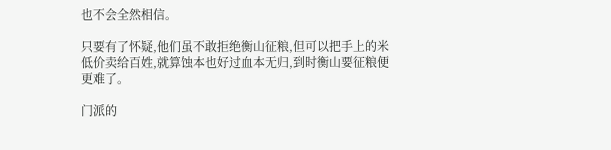也不会全然相信。

只要有了怀疑,他们虽不敢拒绝衡山征粮,但可以把手上的米低价卖给百姓,就算蚀本也好过血本无归,到时衡山要征粮便更难了。

门派的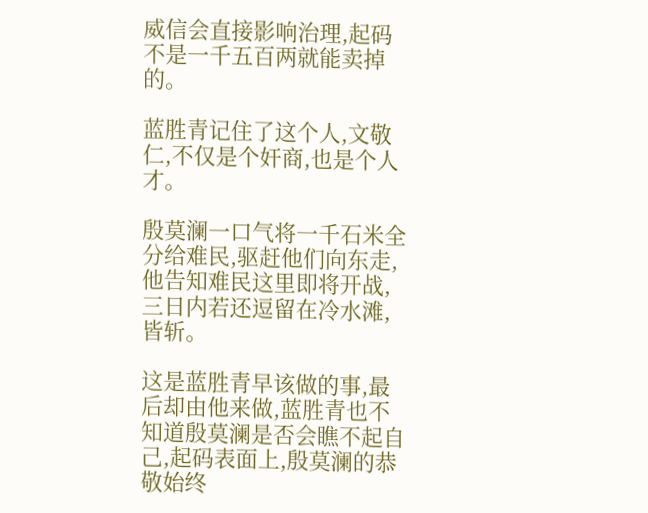威信会直接影响治理,起码不是一千五百两就能卖掉的。

蓝胜青记住了这个人,文敬仁,不仅是个奸商,也是个人才。

殷莫澜一口气将一千石米全分给难民,驱赶他们向东走,他告知难民这里即将开战,三日内若还逗留在冷水滩,皆斩。

这是蓝胜青早该做的事,最后却由他来做,蓝胜青也不知道殷莫澜是否会瞧不起自己,起码表面上,殷莫澜的恭敬始终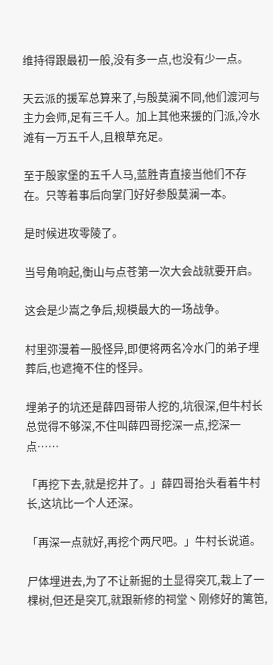维持得跟最初一般,没有多一点,也没有少一点。

天云派的援军总算来了,与殷莫澜不同,他们渡河与主力会师,足有三千人。加上其他来援的门派,冷水滩有一万五千人,且粮草充足。

至于殷家堡的五千人马,蓝胜青直接当他们不存在。只等着事后向掌门好好参殷莫澜一本。

是时候进攻零陵了。

当号角响起,衡山与点苍第一次大会战就要开启。

这会是少嵩之争后,规模最大的一场战争。

村里弥漫着一股怪异,即便将两名冷水门的弟子埋葬后,也遮掩不住的怪异。

埋弟子的坑还是薛四哥带人挖的,坑很深,但牛村长总觉得不够深,不住叫薛四哥挖深一点,挖深一点……

「再挖下去,就是挖井了。」薛四哥抬头看着牛村长,这坑比一个人还深。

「再深一点就好,再挖个两尺吧。」牛村长说道。

尸体埋进去,为了不让新掘的土显得突兀,栽上了一棵树,但还是突兀,就跟新修的祠堂丶刚修好的篱笆,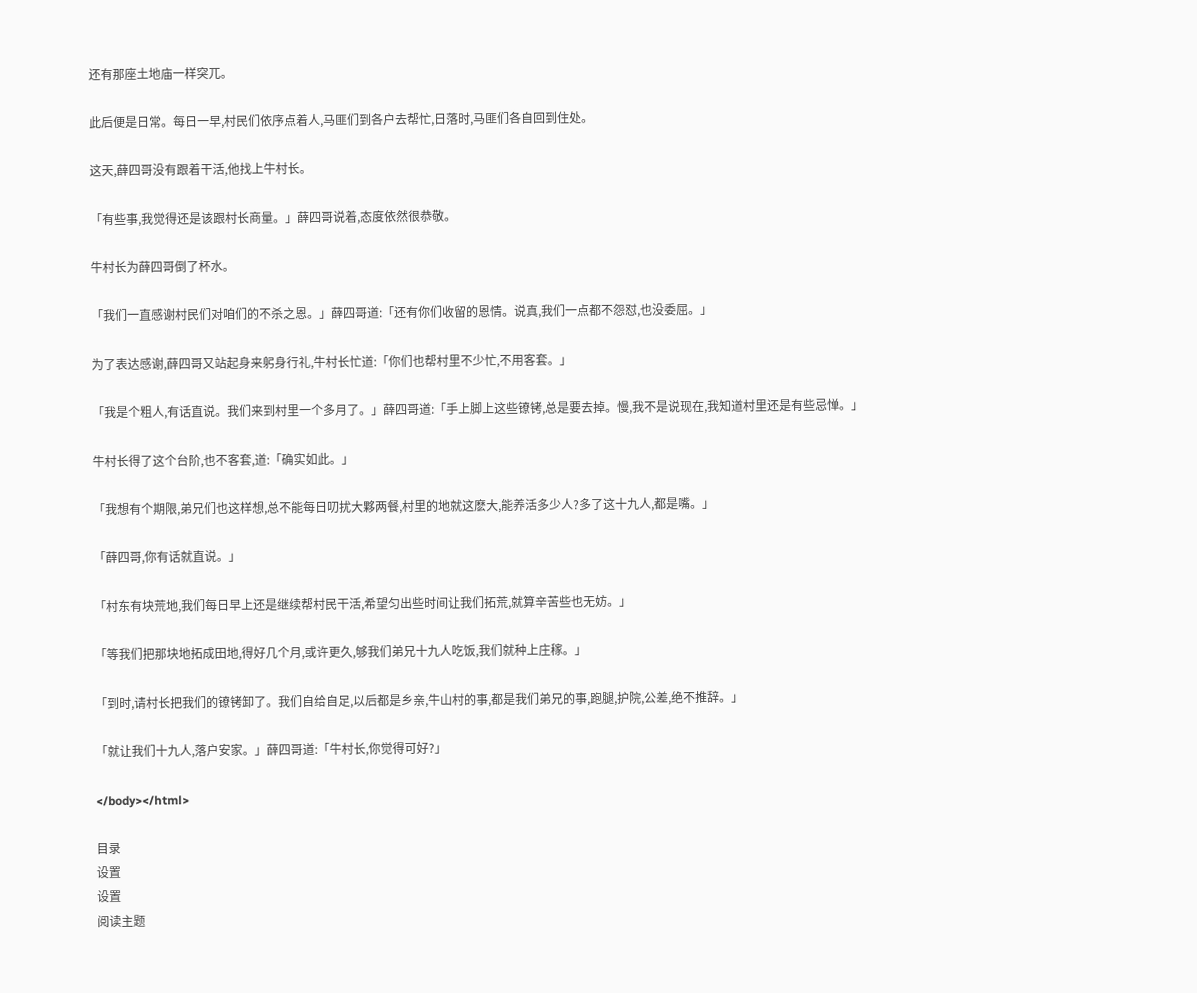还有那座土地庙一样突兀。

此后便是日常。每日一早,村民们依序点着人,马匪们到各户去帮忙,日落时,马匪们各自回到住处。

这天,薛四哥没有跟着干活,他找上牛村长。

「有些事,我觉得还是该跟村长商量。」薛四哥说着,态度依然很恭敬。

牛村长为薛四哥倒了杯水。

「我们一直感谢村民们对咱们的不杀之恩。」薛四哥道:「还有你们收留的恩情。说真,我们一点都不怨怼,也没委屈。」

为了表达感谢,薛四哥又站起身来躬身行礼,牛村长忙道:「你们也帮村里不少忙,不用客套。」

「我是个粗人,有话直说。我们来到村里一个多月了。」薛四哥道:「手上脚上这些镣铐,总是要去掉。慢,我不是说现在,我知道村里还是有些忌惮。」

牛村长得了这个台阶,也不客套,道:「确实如此。」

「我想有个期限,弟兄们也这样想,总不能每日叨扰大夥两餐,村里的地就这麽大,能养活多少人?多了这十九人,都是嘴。」

「薛四哥,你有话就直说。」

「村东有块荒地,我们每日早上还是继续帮村民干活,希望匀出些时间让我们拓荒,就算辛苦些也无妨。」

「等我们把那块地拓成田地,得好几个月,或许更久,够我们弟兄十九人吃饭,我们就种上庄稼。」

「到时,请村长把我们的镣铐卸了。我们自给自足,以后都是乡亲,牛山村的事,都是我们弟兄的事,跑腿,护院,公差,绝不推辞。」

「就让我们十九人,落户安家。」薛四哥道:「牛村长,你觉得可好?」

</body></html>

目录
设置
设置
阅读主题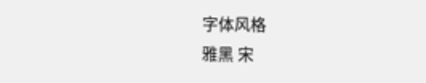字体风格
雅黑 宋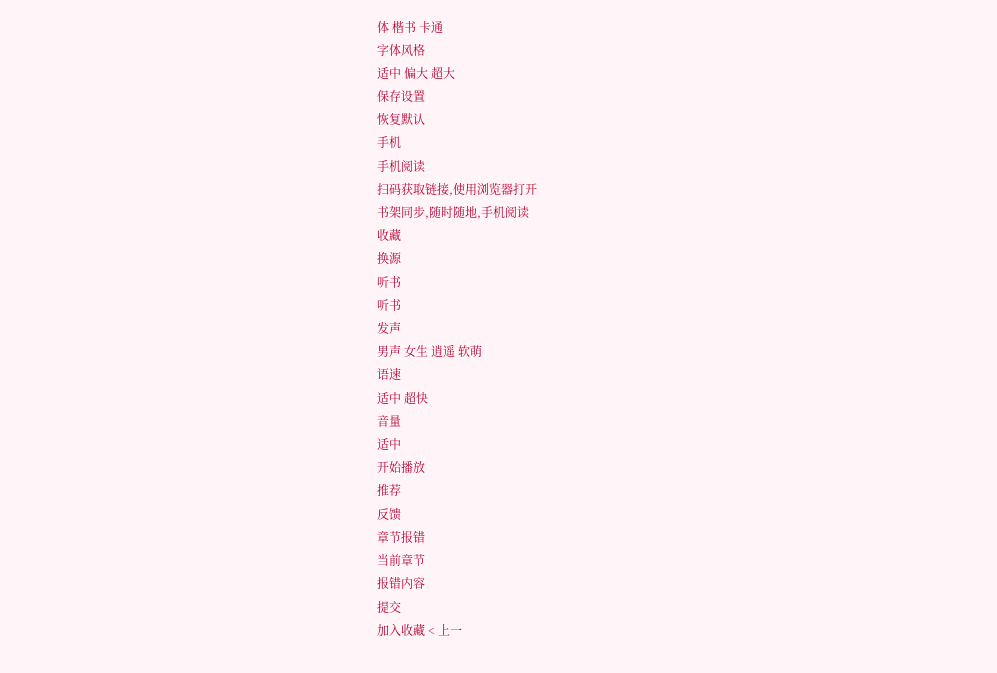体 楷书 卡通
字体风格
适中 偏大 超大
保存设置
恢复默认
手机
手机阅读
扫码获取链接,使用浏览器打开
书架同步,随时随地,手机阅读
收藏
换源
听书
听书
发声
男声 女生 逍遥 软萌
语速
适中 超快
音量
适中
开始播放
推荐
反馈
章节报错
当前章节
报错内容
提交
加入收藏 < 上一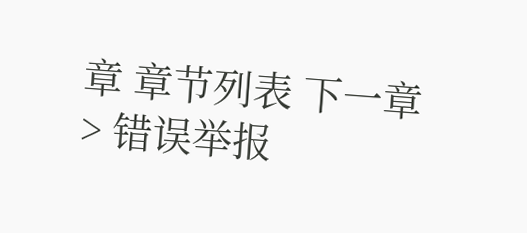章 章节列表 下一章 > 错误举报